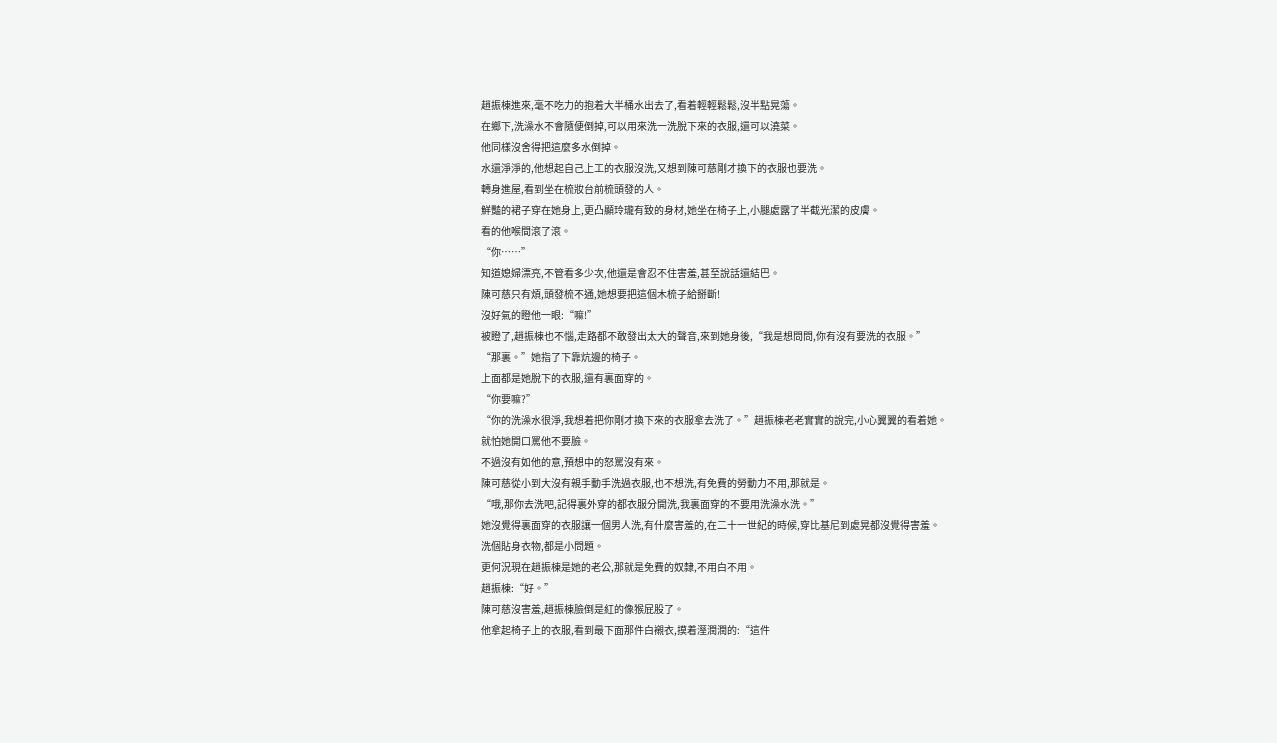趙振棟進來,毫不吃力的抱着大半桶水出去了,看着輕輕鬆鬆,沒半點晃蕩。
在鄉下,洗澡水不會隨便倒掉,可以用來洗一洗脫下來的衣服,還可以澆菜。
他同樣沒舍得把這麼多水倒掉。
水還淨淨的,他想起自己上工的衣服沒洗,又想到陳可慈剛才換下的衣服也要洗。
轉身進屋,看到坐在梳妝台前梳頭發的人。
鮮豔的裙子穿在她身上,更凸顯玲瓏有致的身材,她坐在椅子上,小腿處露了半截光潔的皮膚。
看的他喉間滾了滾。
“你……”
知道媳婦漂亮,不管看多少次,他還是會忍不住害羞,甚至說話還結巴。
陳可慈只有煩,頭發梳不通,她想要把這個木梳子給掰斷!
沒好氣的瞪他一眼:“嘛!”
被瞪了,趙振棟也不惱,走路都不敢發出太大的聲音,來到她身後,“我是想問問,你有沒有要洗的衣服。”
“那裏。”她指了下靠炕邊的椅子。
上面都是她脫下的衣服,還有裏面穿的。
“你要嘛?”
“你的洗澡水很淨,我想着把你剛才換下來的衣服拿去洗了。”趙振棟老老實實的說完,小心翼翼的看着她。
就怕她開口罵他不要臉。
不過沒有如他的意,預想中的怒罵沒有來。
陳可慈從小到大沒有親手動手洗過衣服,也不想洗,有免費的勞動力不用,那就是。
“哦,那你去洗吧,記得裏外穿的都衣服分開洗,我裏面穿的不要用洗澡水洗。”
她沒覺得裏面穿的衣服讓一個男人洗,有什麼害羞的,在二十一世紀的時候,穿比基尼到處晃都沒覺得害羞。
洗個貼身衣物,都是小問題。
更何況現在趙振棟是她的老公,那就是免費的奴隸,不用白不用。
趙振棟:“好。”
陳可慈沒害羞,趙振棟臉倒是紅的像猴屁股了。
他拿起椅子上的衣服,看到最下面那件白襯衣,摸着溼潤潤的:“這件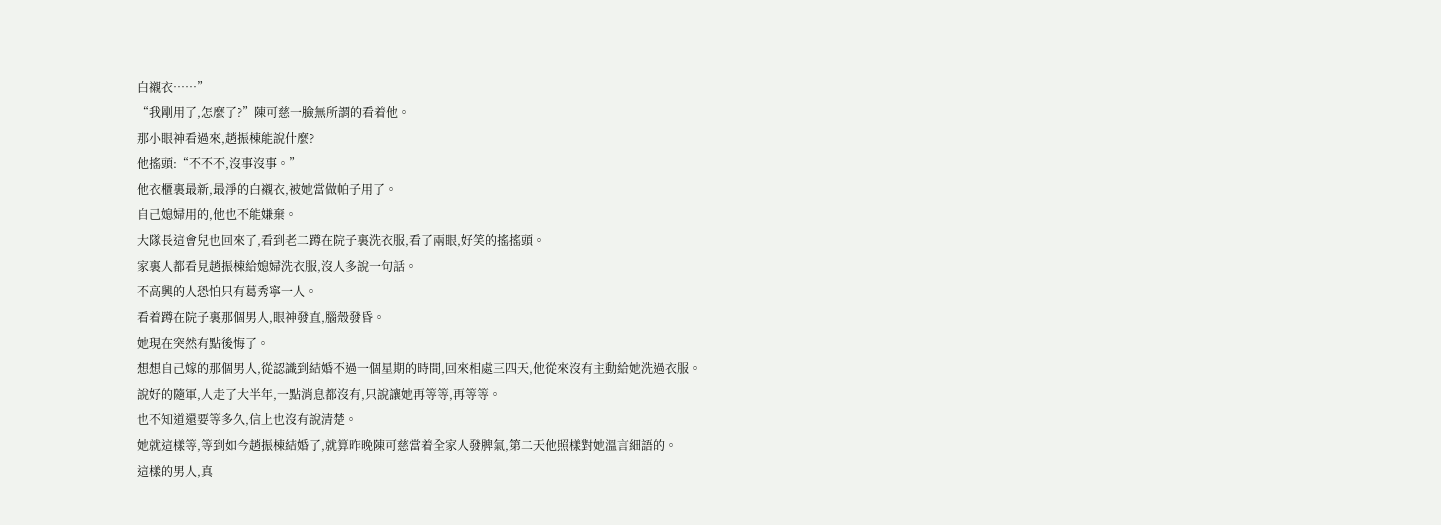白襯衣……”
“我剛用了,怎麼了?”陳可慈一臉無所謂的看着他。
那小眼神看過來,趙振棟能說什麼?
他搖頭:“不不不,沒事沒事。”
他衣櫃裏最新,最淨的白襯衣,被她當做帕子用了。
自己媳婦用的,他也不能嫌棄。
大隊長這會兒也回來了,看到老二蹲在院子裏洗衣服,看了兩眼,好笑的搖搖頭。
家裏人都看見趙振棟給媳婦洗衣服,沒人多說一句話。
不高興的人恐怕只有葛秀寧一人。
看着蹲在院子裏那個男人,眼神發直,腦殼發昏。
她現在突然有點後悔了。
想想自己嫁的那個男人,從認識到結婚不過一個星期的時間,回來相處三四天,他從來沒有主動給她洗過衣服。
說好的隨軍,人走了大半年,一點消息都沒有,只說讓她再等等,再等等。
也不知道還要等多久,信上也沒有說清楚。
她就這樣等,等到如今趙振棟結婚了,就算昨晚陳可慈當着全家人發脾氣,第二天他照樣對她溫言細語的。
這樣的男人,真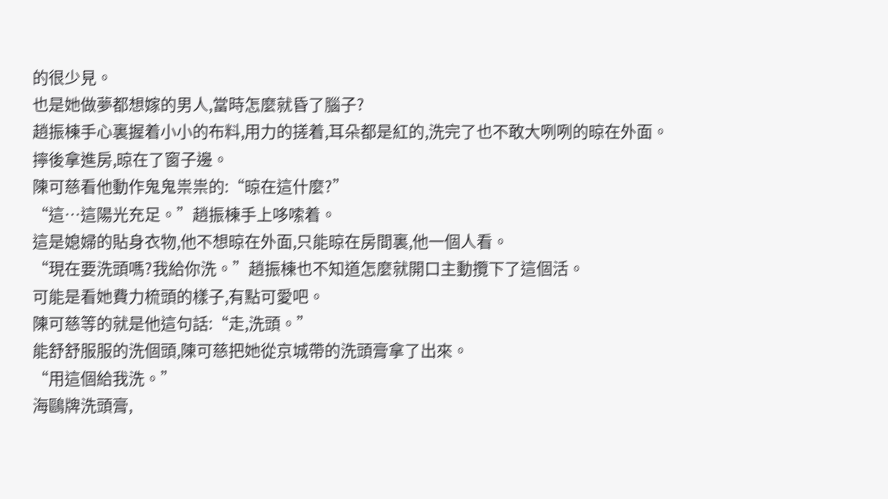的很少見。
也是她做夢都想嫁的男人,當時怎麼就昏了腦子?
趙振棟手心裏握着小小的布料,用力的搓着,耳朵都是紅的,洗完了也不敢大咧咧的晾在外面。
擰後拿進房,晾在了窗子邊。
陳可慈看他動作鬼鬼祟祟的:“晾在這什麼?”
“這…這陽光充足。”趙振棟手上哆嗦着。
這是媳婦的貼身衣物,他不想晾在外面,只能晾在房間裏,他一個人看。
“現在要洗頭嗎?我給你洗。”趙振棟也不知道怎麼就開口主動攬下了這個活。
可能是看她費力梳頭的樣子,有點可愛吧。
陳可慈等的就是他這句話:“走,洗頭。”
能舒舒服服的洗個頭,陳可慈把她從京城帶的洗頭膏拿了出來。
“用這個給我洗。”
海鷗牌洗頭膏,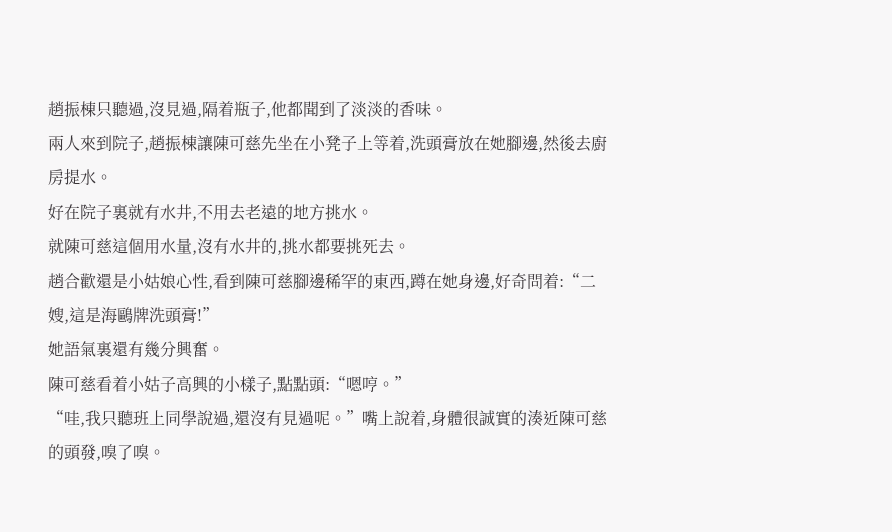趙振棟只聽過,沒見過,隔着瓶子,他都聞到了淡淡的香味。
兩人來到院子,趙振棟讓陳可慈先坐在小凳子上等着,洗頭膏放在她腳邊,然後去廚房提水。
好在院子裏就有水井,不用去老遠的地方挑水。
就陳可慈這個用水量,沒有水井的,挑水都要挑死去。
趙合歡還是小姑娘心性,看到陳可慈腳邊稀罕的東西,蹲在她身邊,好奇問着:“二嫂,這是海鷗牌洗頭膏!”
她語氣裏還有幾分興奮。
陳可慈看着小姑子高興的小樣子,點點頭:“嗯哼。”
“哇,我只聽班上同學說過,還沒有見過呢。”嘴上說着,身體很誠實的湊近陳可慈的頭發,嗅了嗅。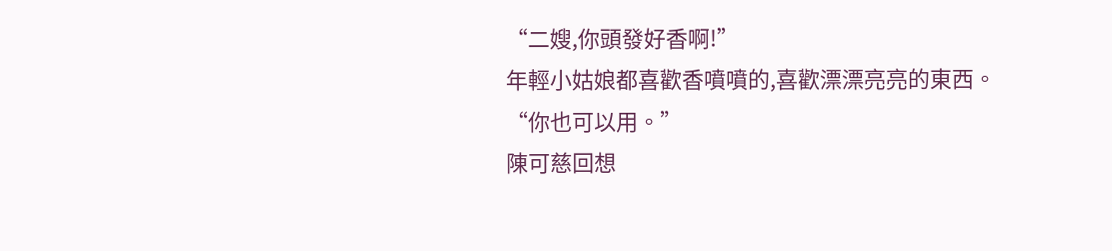“二嫂,你頭發好香啊!”
年輕小姑娘都喜歡香噴噴的,喜歡漂漂亮亮的東西。
“你也可以用。”
陳可慈回想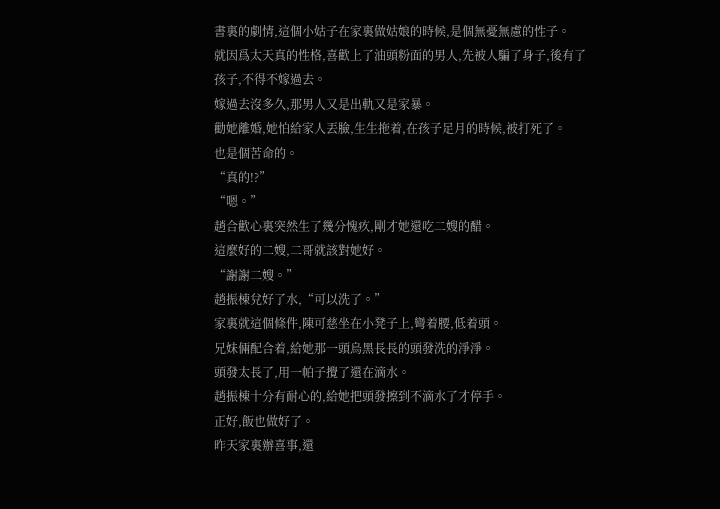書裏的劇情,這個小姑子在家裏做姑娘的時候,是個無憂無慮的性子。
就因爲太天真的性格,喜歡上了油頭粉面的男人,先被人騙了身子,後有了孩子,不得不嫁過去。
嫁過去沒多久,那男人又是出軌又是家暴。
勸她離婚,她怕給家人丟臉,生生拖着,在孩子足月的時候,被打死了。
也是個苦命的。
“真的!?”
“嗯。”
趙合歡心裏突然生了幾分愧疚,剛才她還吃二嫂的醋。
這麼好的二嫂,二哥就該對她好。
“謝謝二嫂。”
趙振棟兌好了水,“可以洗了。”
家裏就這個條件,陳可慈坐在小凳子上,彎着腰,低着頭。
兄妹倆配合着,給她那一頭烏黑長長的頭發洗的淨淨。
頭發太長了,用一帕子攪了還在滴水。
趙振棟十分有耐心的,給她把頭發擦到不滴水了才停手。
正好,飯也做好了。
昨天家裏辦喜事,還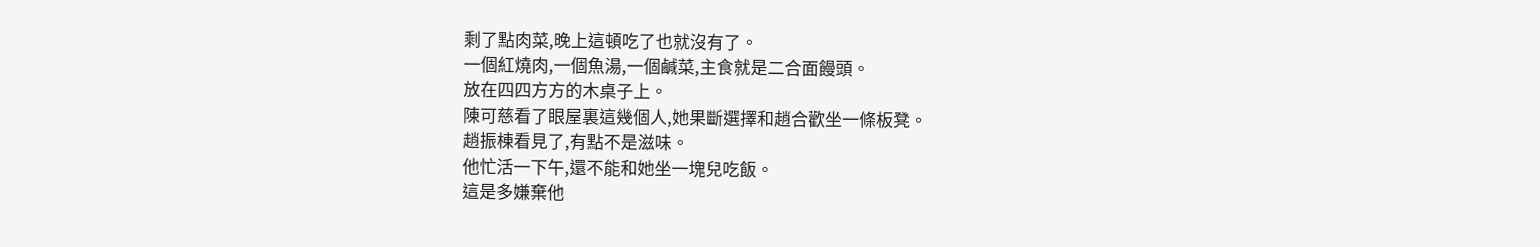剩了點肉菜,晚上這頓吃了也就沒有了。
一個紅燒肉,一個魚湯,一個鹹菜,主食就是二合面饅頭。
放在四四方方的木桌子上。
陳可慈看了眼屋裏這幾個人,她果斷選擇和趙合歡坐一條板凳。
趙振棟看見了,有點不是滋味。
他忙活一下午,還不能和她坐一塊兒吃飯。
這是多嫌棄他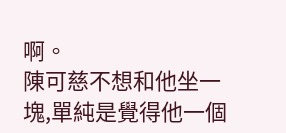啊。
陳可慈不想和他坐一塊,單純是覺得他一個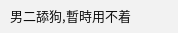男二舔狗,暫時用不着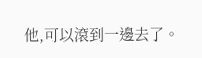他,可以滾到一邊去了。